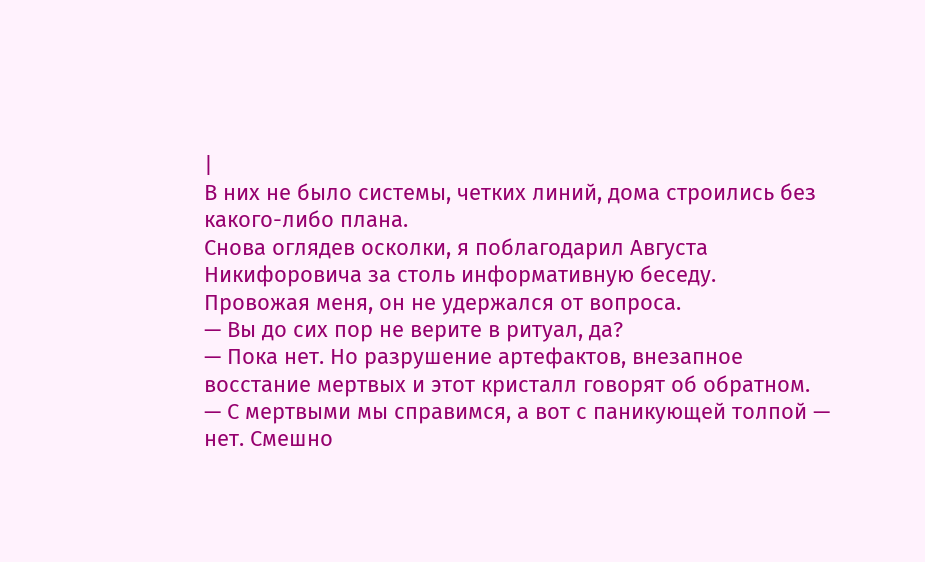|
В них не было системы, четких линий, дома строились без какого-либо плана.
Снова оглядев осколки, я поблагодарил Августа Никифоровича за столь информативную беседу.
Провожая меня, он не удержался от вопроса.
— Вы до сих пор не верите в ритуал, да?
— Пока нет. Но разрушение артефактов, внезапное восстание мертвых и этот кристалл говорят об обратном.
— С мертвыми мы справимся, а вот с паникующей толпой — нет. Смешно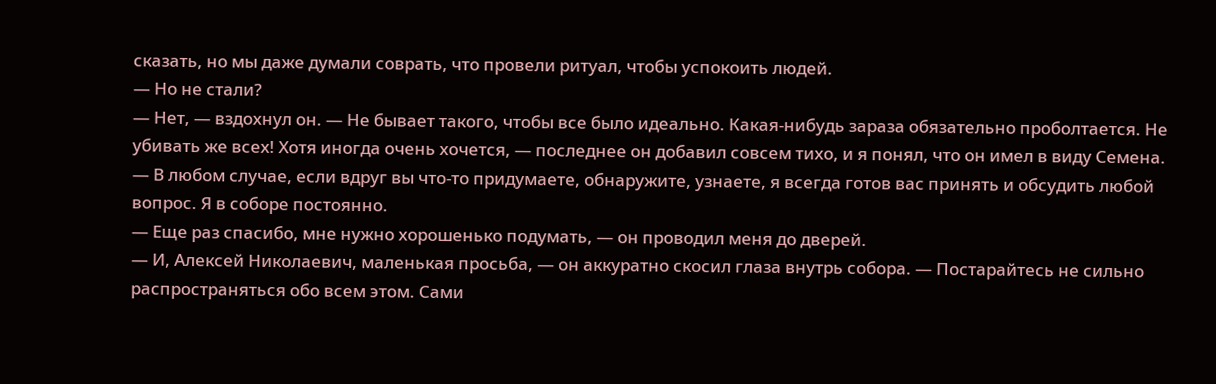сказать, но мы даже думали соврать, что провели ритуал, чтобы успокоить людей.
— Но не стали?
— Нет, — вздохнул он. — Не бывает такого, чтобы все было идеально. Какая-нибудь зараза обязательно проболтается. Не убивать же всех! Хотя иногда очень хочется, — последнее он добавил совсем тихо, и я понял, что он имел в виду Семена.
— В любом случае, если вдруг вы что-то придумаете, обнаружите, узнаете, я всегда готов вас принять и обсудить любой вопрос. Я в соборе постоянно.
— Еще раз спасибо, мне нужно хорошенько подумать, — он проводил меня до дверей.
— И, Алексей Николаевич, маленькая просьба, — он аккуратно скосил глаза внутрь собора. — Постарайтесь не сильно распространяться обо всем этом. Сами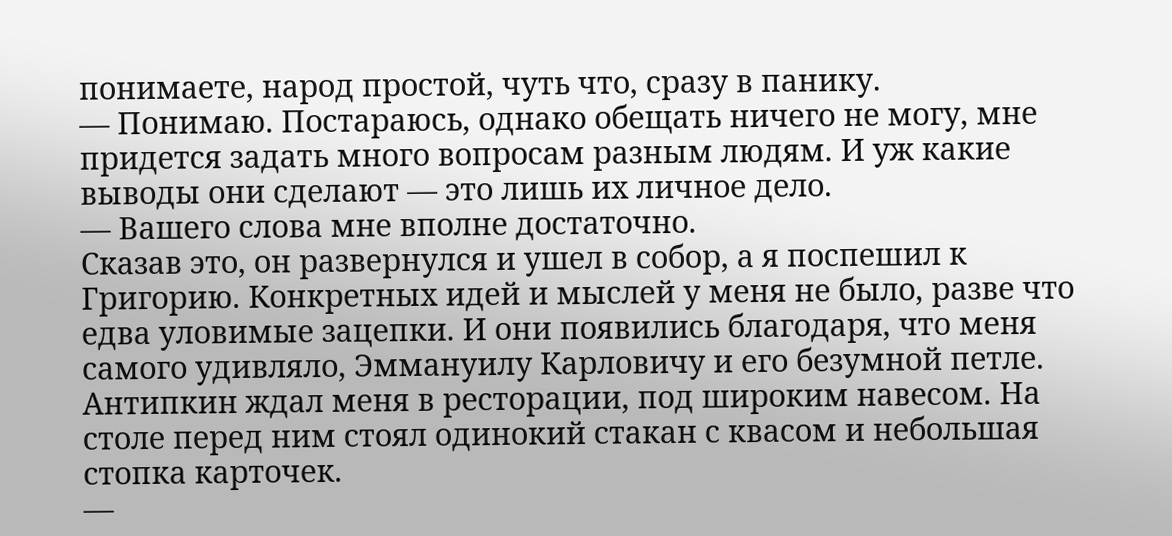понимаете, народ простой, чуть что, сразу в панику.
— Понимаю. Постараюсь, однако обещать ничего не могу, мне придется задать много вопросам разным людям. И уж какие выводы они сделают — это лишь их личное дело.
— Вашего слова мне вполне достаточно.
Сказав это, он развернулся и ушел в собор, а я поспешил к Григорию. Конкретных идей и мыслей у меня не было, разве что едва уловимые зацепки. И они появились благодаря, что меня самого удивляло, Эммануилу Карловичу и его безумной петле.
Антипкин ждал меня в ресторации, под широким навесом. На столе перед ним стоял одинокий стакан с квасом и небольшая стопка карточек.
—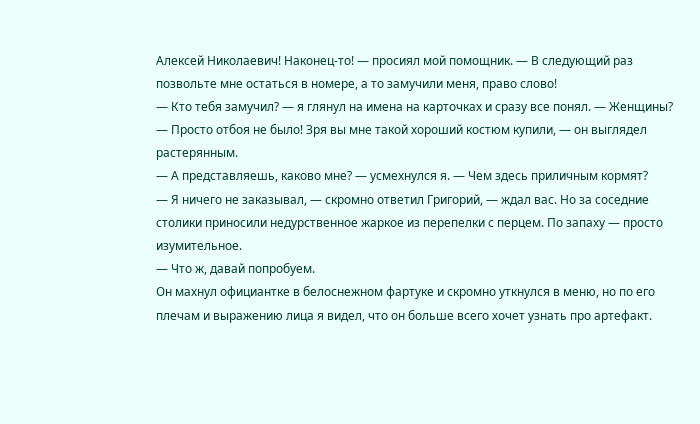Алексей Николаевич! Наконец-то! — просиял мой помощник. — В следующий раз позвольте мне остаться в номере, а то замучили меня, право слово!
— Кто тебя замучил? — я глянул на имена на карточках и сразу все понял. — Женщины?
— Просто отбоя не было! Зря вы мне такой хороший костюм купили, — он выглядел растерянным.
— А представляешь, каково мне? — усмехнулся я. — Чем здесь приличным кормят?
— Я ничего не заказывал, — скромно ответил Григорий, — ждал вас. Но за соседние столики приносили недурственное жаркое из перепелки с перцем. По запаху — просто изумительное.
— Что ж, давай попробуем.
Он махнул официантке в белоснежном фартуке и скромно уткнулся в меню, но по его плечам и выражению лица я видел, что он больше всего хочет узнать про артефакт.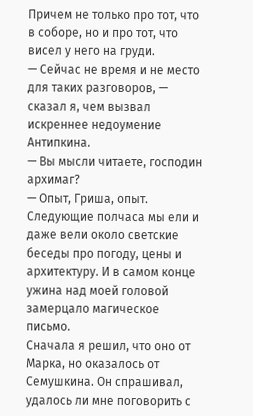Причем не только про тот, что в соборе, но и про тот, что висел у него на груди.
— Сейчас не время и не место для таких разговоров, — сказал я, чем вызвал искреннее недоумение Антипкина.
— Вы мысли читаете, господин архимаг?
— Опыт, Гриша, опыт.
Следующие полчаса мы ели и даже вели около светские беседы про погоду, цены и архитектуру. И в самом конце ужина над моей головой замерцало магическое письмо.
Сначала я решил, что оно от Марка, но оказалось от Семушкина. Он спрашивал, удалось ли мне поговорить с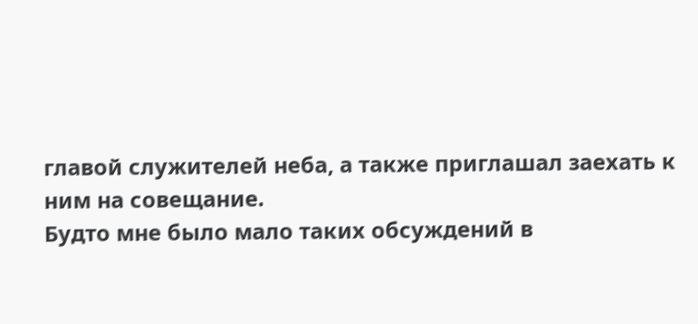главой служителей неба, а также приглашал заехать к ним на совещание.
Будто мне было мало таких обсуждений в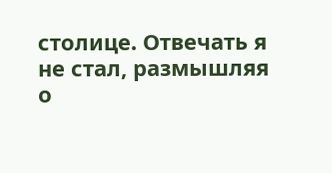столице. Отвечать я не стал, размышляя о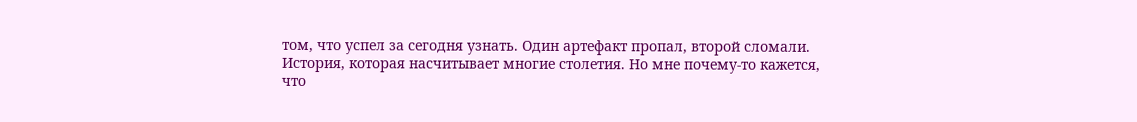том, что успел за сегодня узнать. Один артефакт пропал, второй сломали. История, которая насчитывает многие столетия. Но мне почему-то кажется, что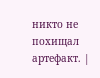никто не похищал артефакт. |